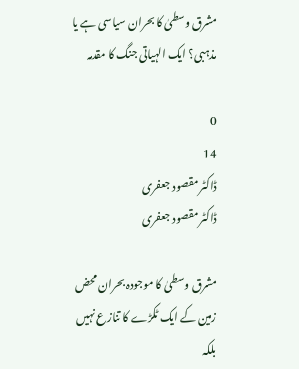مشرق وسطیٰ کا بحران سیاسی ہے یا مذہبی؟ ایک الہیاتی جنگ کا مقدمہ

0
14
ڈاکٹر مقصود جعفری
ڈاکٹر مقصود جعفری

مشرق وسطیٰ کا موجودہ بحران محض زمین کے ایک ٹکڑے کا تنازع نہیں بلکہ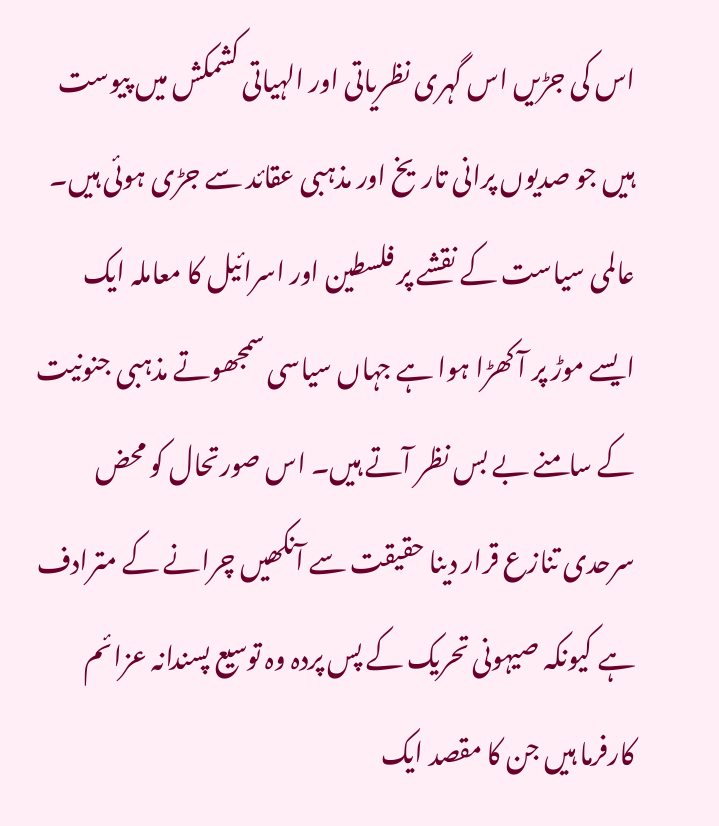اس کی جڑیں اس گہری نظریاتی اور الہیاتی کشمکش میں پیوست ہیں جو صدیوں پرانی تاریخ اور مذہبی عقائد سے جڑی ہوئی ہیں۔ عالمی سیاست کے نقشے پر فلسطین اور اسرائیل کا معاملہ ایک ایسے موڑ پر آ کھڑا ہوا ہے جہاں سیاسی سمجھوتے مذہبی جنونیت کے سامنے بے بس نظر آتے ہیں۔ اس صورتحال کو محض سرحدی تنازع قرار دینا حقیقت سے آنکھیں چرانے کے مترادف ہے کیونکہ صیہونی تحریک کے پس پردہ وہ توسیع پسندانہ عزائم کارفرما ہیں جن کا مقصد ایک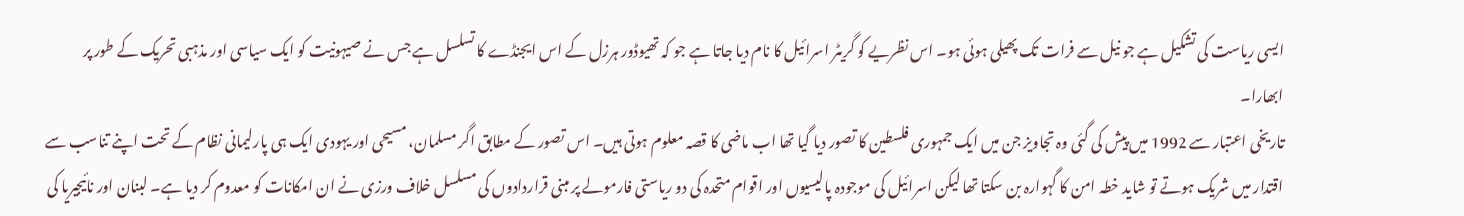ایسی ریاست کی تشکیل ہے جو نیل سے فرات تک پھیلی ہوئی ہو۔ اس نظریے کو گریٹر اسرائیل کا نام دیا جاتا ہے جو کہ تھیوڈور ہرزل کے اس ایجنڈے کا تسلسل ہے جس نے صیہونیت کو ایک سیاسی اور مذہبی تحریک کے طور پر ابھارا۔
تاریخی اعتبار سے 1992 میں پیش کی گئی وہ تجاویز جن میں ایک جمہوری فلسطین کا تصور دیا گیا تھا اب ماضی کا قصہ معلوم ہوتی ہیں۔ اس تصور کے مطابق اگر مسلمان، مسیحی اور یہودی ایک ہی پارلیمانی نظام کے تحت اپنے تناسب سے اقتدار میں شریک ہوتے تو شاید خطہ امن کا گہوارہ بن سکتا تھا لیکن اسرائیل کی موجودہ پالیسیوں اور اقوام متحدہ کی دو ریاستی فارمولے پر مبنی قراردادوں کی مسلسل خلاف ورزی نے ان امکانات کو معدوم کر دیا ہے۔ لبنان اور نائیجیریا کی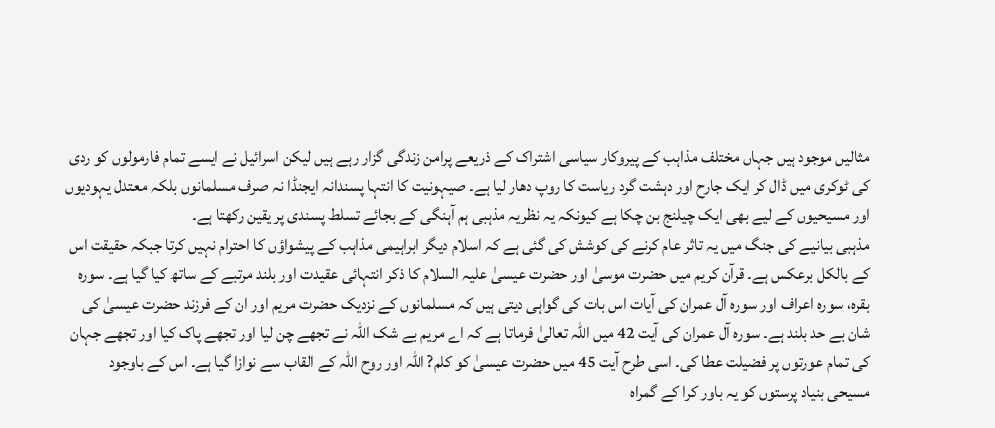مثالیں موجود ہیں جہاں مختلف مذاہب کے پیروکار سیاسی اشتراک کے ذریعے پرامن زندگی گزار رہے ہیں لیکن اسرائیل نے ایسے تمام فارمولوں کو ردی کی ٹوکری میں ڈال کر ایک جارح اور دہشت گرد ریاست کا روپ دھار لیا ہے۔ صیہونیت کا انتہا پسندانہ ایجنڈا نہ صرف مسلمانوں بلکہ معتدل یہودیوں اور مسیحیوں کے لیے بھی ایک چیلنج بن چکا ہے کیونکہ یہ نظریہ مذہبی ہم آہنگی کے بجائے تسلط پسندی پر یقین رکھتا ہے۔
مذہبی بیانیے کی جنگ میں یہ تاثر عام کرنے کی کوشش کی گئی ہے کہ اسلام دیگر ابراہیمی مذاہب کے پیشواؤں کا احترام نہیں کرتا جبکہ حقیقت اس کے بالکل برعکس ہے۔ قرآن کریم میں حضرت موسیٰ اور حضرت عیسیٰ علیہ السلام کا ذکر انتہائی عقیدت اور بلند مرتبے کے ساتھ کیا گیا ہے۔ سورہ بقرہ، سورہ اعراف اور سورہ آل عمران کی آیات اس بات کی گواہی دیتی ہیں کہ مسلمانوں کے نزدیک حضرت مریم اور ان کے فرزند حضرت عیسیٰ کی شان بے حد بلند ہے۔ سورہ آل عمران کی آیت 42 میں اللہ تعالیٰ فرماتا ہے کہ اے مریم بے شک اللہ نے تجھے چن لیا اور تجھے پاک کیا اور تجھے جہان کی تمام عورتوں پر فضیلت عطا کی۔ اسی طرح آیت 45 میں حضرت عیسیٰ کو کلم? اللہ اور روح اللہ کے القاب سے نوازا گیا ہے۔ اس کے باوجود مسیحی بنیاد پرستوں کو یہ باور کرا کے گمراہ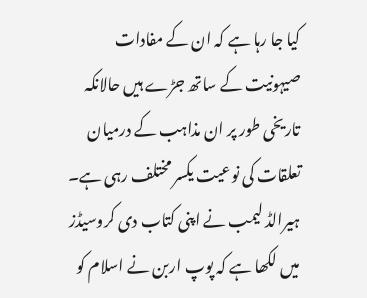کیا جا رہا ہے کہ ان کے مفادات صیہونیت کے ساتھ جڑے ہیں حالانکہ تاریخی طور پر ان مذاہب کے درمیان تعلقات کی نوعیت یکسر مختلف رہی ہے۔ ہیرالڈ لیمب نے اپنی کتاب دی کروسیڈز میں لکھا ہے کہ پوپ اربن نے اسلام کو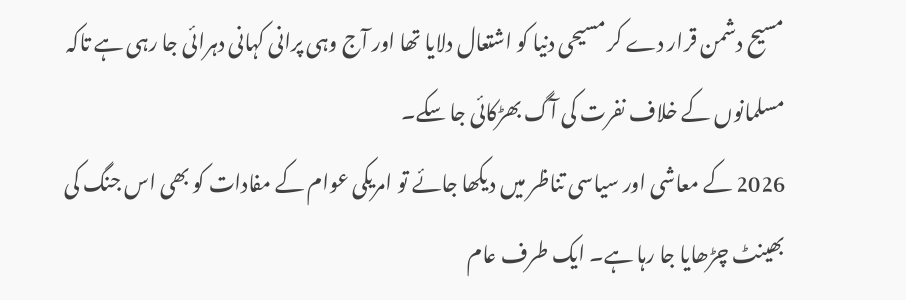مسیح دشمن قرار دے کر مسیحی دنیا کو اشتعال دلایا تھا اور آج وہی پرانی کہانی دہرائی جا رہی ہے تاکہ مسلمانوں کے خلاف نفرت کی آگ بھڑکائی جا سکے۔
2026 کے معاشی اور سیاسی تناظر میں دیکھا جائے تو امریکی عوام کے مفادات کو بھی اس جنگ کی بھینٹ چڑھایا جا رہا ہے۔ ایک طرف عام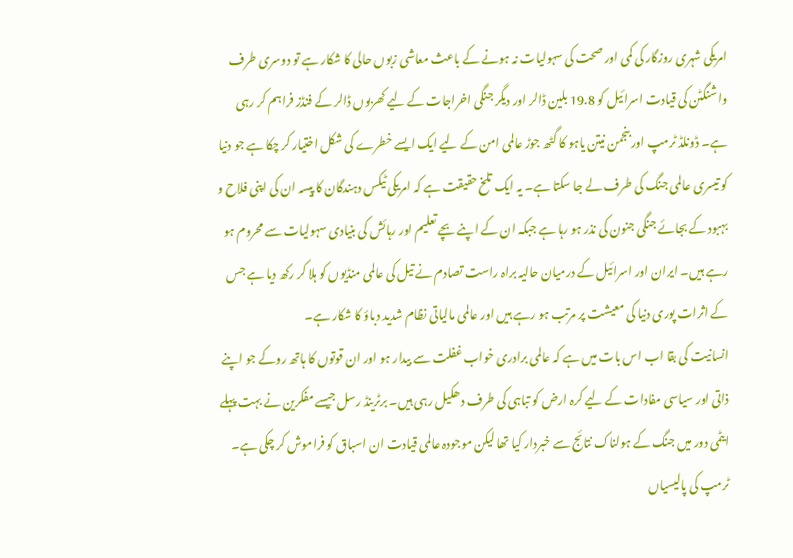امریکی شہری روزگار کی کمی اور صحت کی سہولیات نہ ہونے کے باعث معاشی زبوں حالی کا شکار ہے تو دوسری طرف واشنگٹن کی قیادت اسرائیل کو 19.8 بلین ڈالر اور دیگر جنگی اخراجات کے لیے کھربوں ڈالر کے فنڈز فراہم کر رہی ہے۔ ڈونلڈ ٹرمپ اور بنجمن نیتن یاہو کا گٹھ جوڑ عالمی امن کے لیے ایک ایسے خطرے کی شکل اختیار کر چکا ہے جو دنیا کو تیسری عالمی جنگ کی طرف لے جا سکتا ہے۔ یہ ایک تلخ حقیقت ہے کہ امریکی ٹیکس دہندگان کا پیسہ ان کی اپنی فلاح و بہبود کے بجائے جنگی جنون کی نذر ہو رہا ہے جبکہ ان کے اپنے بچے تعلیم اور رہائش کی بنیادی سہولیات سے محروم ہو رہے ہیں۔ ایران اور اسرائیل کے درمیان حالیہ براہ راست تصادم نے تیل کی عالمی منڈیوں کو ہلا کر رکھ دیا ہے جس کے اثرات پوری دنیا کی معیشت پر مرتب ہو رہے ہیں اور عالمی مالیاتی نظام شدید دباؤ کا شکار ہے۔
انسانیت کی بقا اب اس بات میں ہے کہ عالمی برادری خواب غفلت سے بیدار ہو اور ان قوتوں کا ہاتھ روکے جو اپنے ذاتی اور سیاسی مفادات کے لیے کرہ ارض کو تباہی کی طرف دھکیل رہی ہیں۔ برٹرینڈ رسل جیسے مفکرین نے بہت پہلے ایٹمی دور میں جنگ کے ہولناک نتائج سے خبردار کیا تھا لیکن موجودہ عالمی قیادت ان اسباق کو فراموش کر چکی ہے۔ ٹرمپ کی پالیسیاں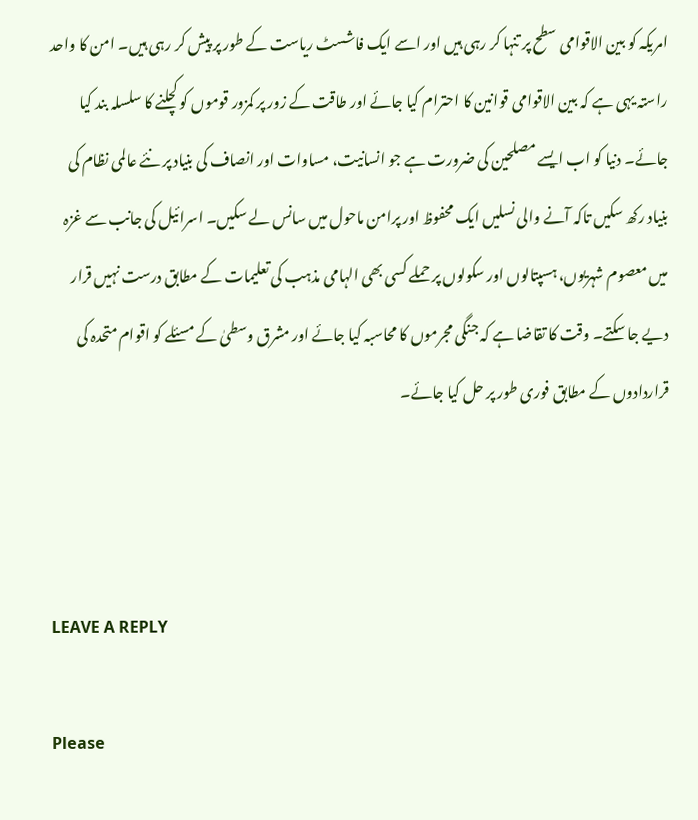امریکہ کو بین الاقوامی سطح پر تنہا کر رہی ہیں اور اسے ایک فاشسٹ ریاست کے طور پر پیش کر رہی ہیں۔ امن کا واحد راستہ یہی ہے کہ بین الاقوامی قوانین کا احترام کیا جائے اور طاقت کے زور پر کمزور قوموں کو کچلنے کا سلسلہ بند کیا جائے۔ دنیا کو اب ایسے مصلحین کی ضرورت ہے جو انسانیت، مساوات اور انصاف کی بنیاد پر نئے عالمی نظام کی بنیاد رکھ سکیں تاکہ آنے والی نسلیں ایک محفوظ اور پرامن ماحول میں سانس لے سکیں۔ اسرائیل کی جانب سے غزہ میں معصوم شہریوں، ہسپتالوں اور سکولوں پر حملے کسی بھی الہامی مذہب کی تعلیمات کے مطابق درست نہیں قرار دیے جا سکتے۔ وقت کا تقاضا ہے کہ جنگی مجرموں کا محاسبہ کیا جائے اور مشرق وسطیٰ کے مسئلے کو اقوام متحدہ کی قراردادوں کے مطابق فوری طور پر حل کیا جائے۔



LEAVE A REPLY

Please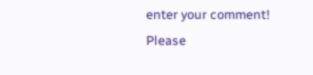enter your comment!
Please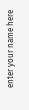enter your name here